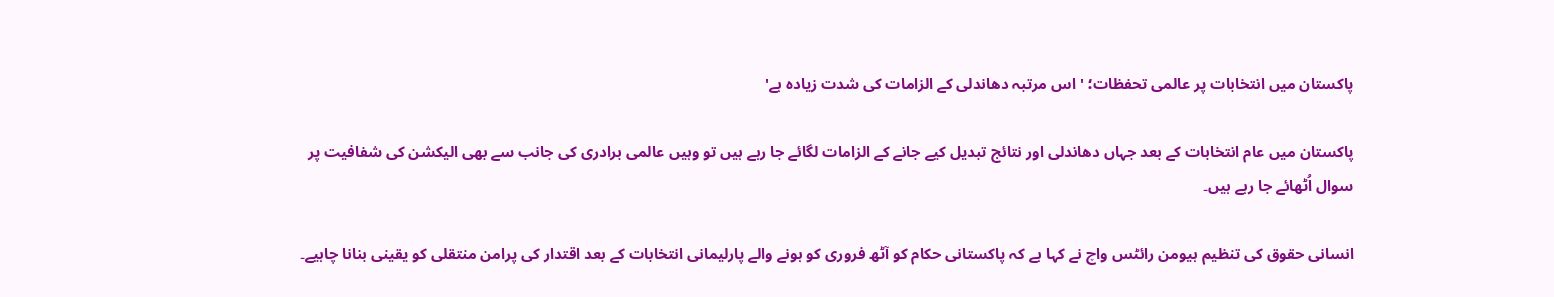پاکستان میں انتخابات پر عالمی تحفظات؛ 'اس مرتبہ دھاندلی کے الزامات کی شدت زیادہ ہے'

پاکستان میں عام انتخابات کے بعد جہاں دھاندلی اور نتائج تبدیل کیے جانے کے الزامات لگائے جا رہے ہیں تو وہیں عالمی برادری کی جانب سے بھی الیکشن کی شفافیت پر سوال اُٹھائے جا رہے ہیں۔

انسانی حقوق کی تنظیم ہیومن رائٹس واچ نے کہا ہے کہ پاکستانی حکام کو آٹھ فروری کو ہونے والے پارلیمانی انتخابات کے بعد اقتدار کی پرامن منتقلی کو یقینی بنانا چاہیے۔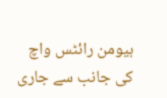ہیومن رائٹس واچ کی جانب سے جاری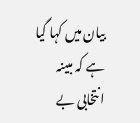بیان میں کہا گیا ہے کہ مبینہ انتخابی بے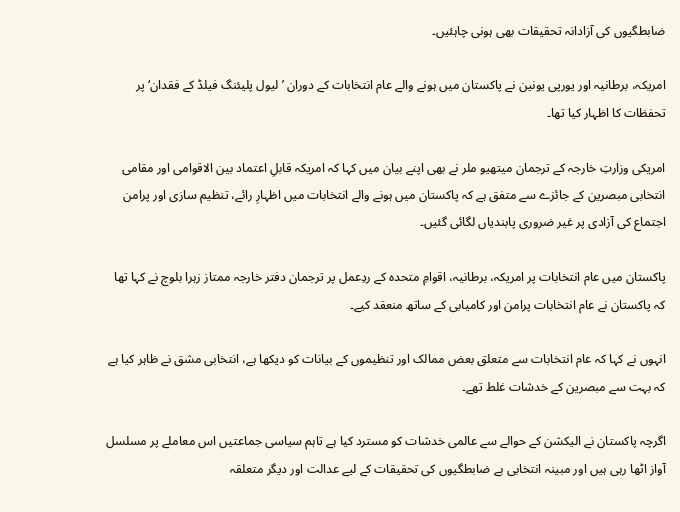ضابطگیوں کی آزادانہ تحقیقات بھی ہونی چاہئیں۔

امریکہ، برطانیہ اور یورپی یونین نے پاکستان میں ہونے والے عام انتخابات کے دوران ’لیول پلیئنگ فیلڈ کے فقدان‘ پر تحفظات کا اظہار کیا تھا۔

امریکی وزارتِ خارجہ کے ترجمان میتھیو ملر نے بھی اپنے بیان میں کہا کہ امریکہ قابلِ اعتماد بین الاقوامی اور مقامی انتخابی مبصرین کے جائزے سے متفق ہے کہ پاکستان میں ہونے والے انتخابات میں اظہارِ رائے، تنظیم سازی اور پرامن اجتماع کی آزادی پر غیر ضروری پابندیاں لگائی گئیں۔

پاکستان میں عام انتخابات پر امریکہ، برطانیہ، اقوامِ متحدہ کے ردِعمل پر ترجمان دفتر خارجہ ممتاز زہرا بلوچ نے کہا تھا کہ پاکستان نے عام انتخابات پرامن اور کامیابی کے ساتھ منعقد کیے۔

انہوں نے کہا کہ عام انتخابات سے متعلق بعض ممالک اور تنظیموں کے بیانات کو دیکھا ہے، انتخابی مشق نے ظاہر کیا ہے کہ بہت سے مبصرین کے خدشات غلط تھے۔

اگرچہ پاکستان نے الیکشن کے حوالے سے عالمی خدشات کو مسترد کیا ہے تاہم سیاسی جماعتیں اس معاملے پر مسلسل آواز اٹھا رہی ہیں اور مبینہ انتخابی بے ضابطگیوں کی تحقیقات کے لیے عدالت اور دیگر متعلقہ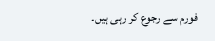فورم سے رجوع کر رہی ہیں۔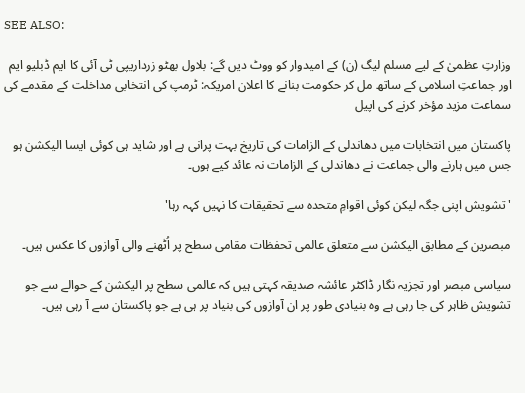SEE ALSO:

وزارتِ عظمیٰ کے لیے مسلم لیگ (ن) کے امیدوار کو ووٹ دیں گے: بلاول بھٹو زرداریپی ٹی آئی کا ایم ڈبلیو ایم اور جماعتِ اسلامی کے ساتھ مل کر حکومت بنانے کا اعلان امریکہ: ٹرمپ کی انتخابی مداخلت کے مقدمے کی سماعت مزید مؤخر کرنے کی اپیل

پاکستان میں انتخابات میں دھاندلی کے الزامات کی تاریخ بہت پرانی ہے اور شاید ہی کوئی ایسا الیکشن ہو جس میں ہارنے والی جماعت نے دھاندلی کے الزامات نہ عائد کیے ہوں۔

'تشویش اپنی جگہ لیکن کوئی اقوامِ متحدہ سے تحقیقات کا نہیں کہہ رہا'

مبصرین کے مطابق الیکشن سے متعلق عالمی تحفظات مقامی سطح پر اُٹھنے والی آوازوں کا عکس ہیں۔

سیاسی مبصر اور تجزیہ نگار ڈاکٹر عائشہ صدیقہ کہتی ہیں کہ عالمی سطح پر الیکشن کے حوالے سے جو تشویش ظاہر کی جا رہی ہے وہ بنیادی طور پر ان آوازوں کی بنیاد پر ہی ہے جو پاکستان سے آ رہی ہیں۔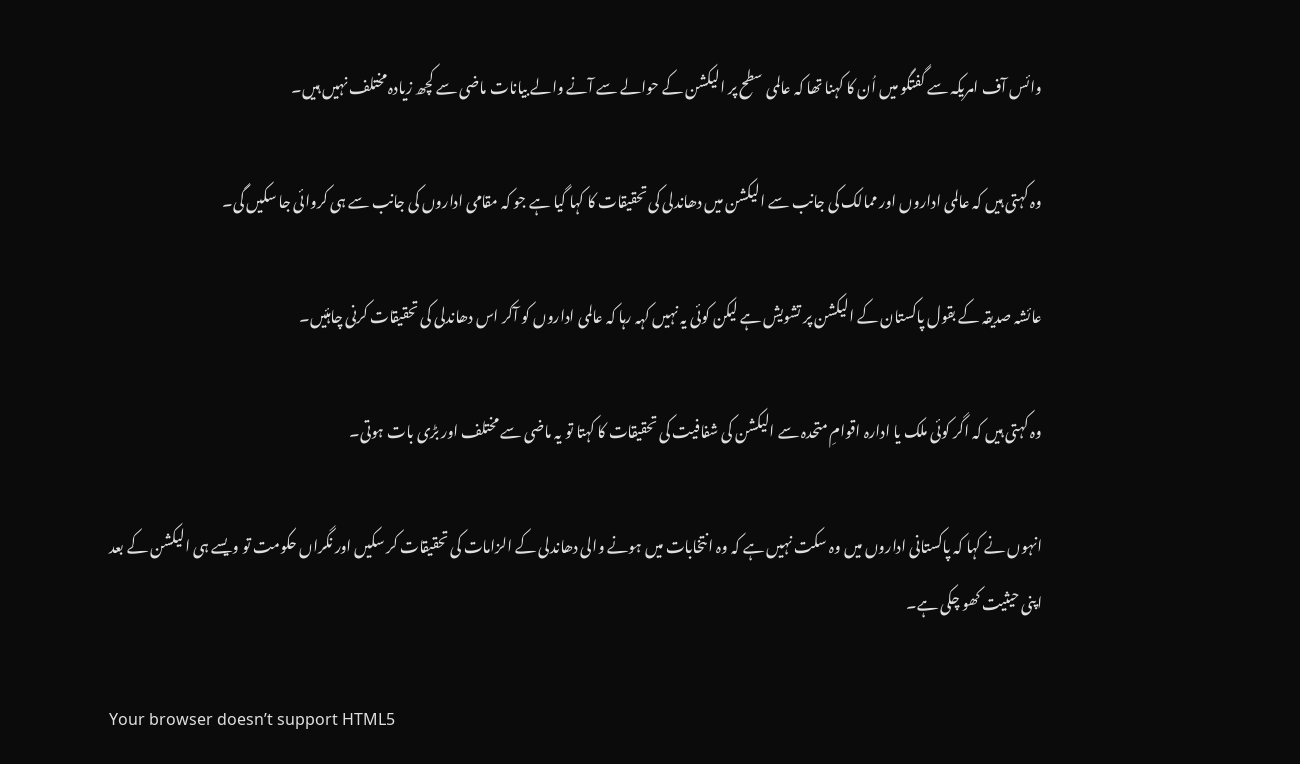وائس آف امریکہ سے گفتگو میں اُن کا کہنا تھا کہ عالمی سطح پر الیکشن کے حوالے سے آنے والے بیانات ماضی سے کچھ زیادہ مختلف نہیں ہیں۔

وہ کہتی ہیں کہ عالمی اداروں اور ممالک کی جانب سے الیکشن میں دھاندلی کی تحقیقات کا کہا گیا ہے جو کہ مقامی اداروں کی جانب سے ہی کروائی جا سکیں گی۔

عائشہ صدیقہ کے بقول پاکستان کے الیکشن پر تشویش ہے لیکن کوئی یہ نہیں کہہ رہا کہ عالمی اداروں کو آکر اس دھاندلی کی تحقیقات کرنی چاہئیں۔

وہ کہتی ہیں کہ اگر کوئی ملک یا ادارہ اقوامِ متحدہ سے الیکشن کی شفافیت کی تحقیقات کا کہتا تو یہ ماضی سے مختلف اور بڑی بات ہوتی۔

انہوں نے کہا کہ پاکستانی اداروں میں وہ سکت نہیں ہے کہ وہ انتخابات میں ہونے والی دھاندلی کے الزامات کی تحقیقات کر سکیں اور نگراں حکومت تو ویسے ہی الیکشن کے بعد اپنی حیثیت کھو چکی ہے۔

Your browser doesn’t support HTML5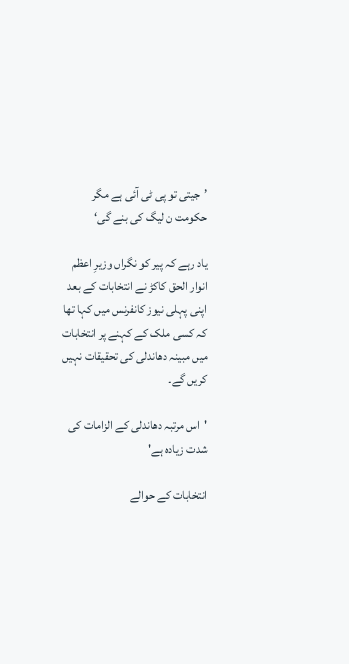’جیتی تو پی ٹی آئی ہے مگر حکومت ن لیگ کی بنے گی‘

یاد رہے کہ پیر کو نگراں وزیرِ اعظم انوار الحق کاکڑ نے انتخابات کے بعد اپنی پہلی نیوز کانفرنس میں کہا تھا کہ کسی ملک کے کہنے پر انتخابات میں مبینہ دھاندلی کی تحقیقات نہیں کریں گے۔

'اس مرتبہ دھاندلی کے الزامات کی شدت زیادہ ہے'

انتخابات کے حوالے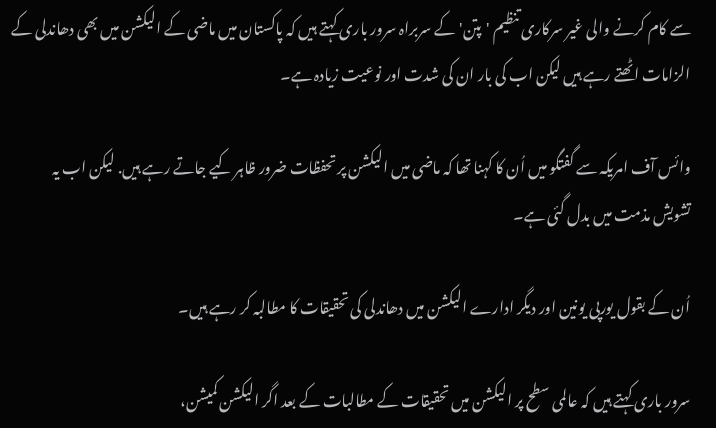سے کام کرنے والی غیر سرکاری تنظیم 'پتن' کے سربراہ سرور باری کہتے ہیں کہ پاکستان میں ماضی کے الیکشن میں بھی دھاندلی کے الزامات اٹھتے رہے ہیں لیکن اب کی بار ان کی شدت اور نوعیت زیادہ ہے۔

وائس آف امریکہ سے گفتگو میں اُن کا کہنا تھا کہ ماضی میں الیکشن پر تحفظات ضرور ظاہر کیے جاتے رہے ہیں. لیکن اب یہ تشویش مذمت میں بدل گئی ہے۔

اُن کے بقول یورپی یونین اور دیگر ادارے الیکشن میں دھاندلی کی تحقیقات کا مطالبہ کر رہے ہیں۔

سرور باری کہتے ہیں کہ عالمی سطح پر الیکشن میں تحقیقات کے مطالبات کے بعد اگر الیکشن کمیشن،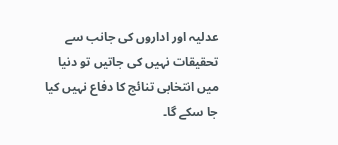عدلیہ اور اداروں کی جانب سے تحقیقات نہیں کی جاتیں تو دنیا میں انتخابی تنائج کا دفاع نہیں کیا جا سکے گا۔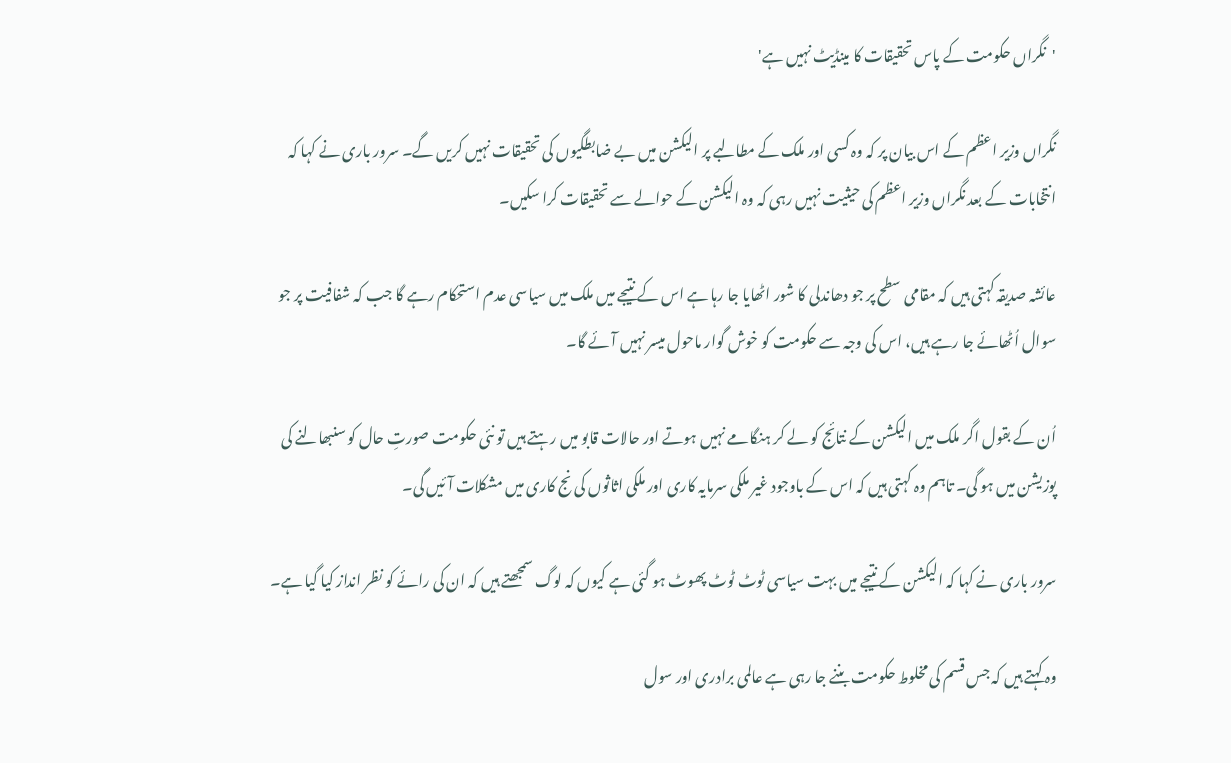'نگراں حکومت کے پاس تحقیقات کا مینڈیٹ نہیں ہے'

نگراں وزیر اعظم کے اس بیان پر کہ وہ کسی اور ملک کے مطالبے پر الیکشن میں بے ضابطگیوں کی تحقیقات نہیں کریں گے۔ سرور باری نے کہا کہ انتخابات کے بعد نگراں وزیر اعظم کی حیثیت نہیں رہی کہ وہ الیکشن کے حوالے سے تحقیقات کرا سکیں۔

عائشہ صدیقہ کہتی ہیں کہ مقامی سطح پر جو دھاندلی کا شور اٹھایا جا رہا ہے اس کے نتیجے میں ملک میں سیاسی عدم استحکام رہے گا جب کہ شفافیت پر جو سوال اُٹھائے جا رہے ہیں، اس کی وجہ سے حکومت کو خوش گوار ماحول میسر نہیں آئے گا۔

اُن کے بقول اگر ملک میں الیکشن کے نتائج کو لے کر ہنگامے نہیں ہوتے اور حالات قابو میں رہتے ہیں تو نئی حکومت صورتِ حال کو سنبھالنے کی پوزیشن میں ہو گی۔ تاہم وہ کہتی ہیں کہ اس کے باوجود غیر ملکی سرمایہ کاری اور ملکی اثاثوں کی نج کاری میں مشکلات آئیں گی۔

سرور باری نے کہا کہ الیکشن کے نتیجے میں بہت سیاسی ٹوٹ ٹوٹ پھوٹ ہو گئی ہے کیوں کہ لوگ سمجھتے ہیں کہ ان کی رائے کو نظر انداز کیا گیا ہے۔

وہ کہتے ہیں کہ جس قسم کی مخلوط حکومت بننے جا رہی ہے عالمی برادری اور سول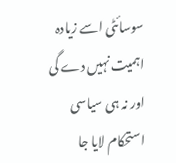سوسائٹی اسے زیادہ اہمیت نہیں دے گی اور نہ ہی سیاسی استحکام لایا جا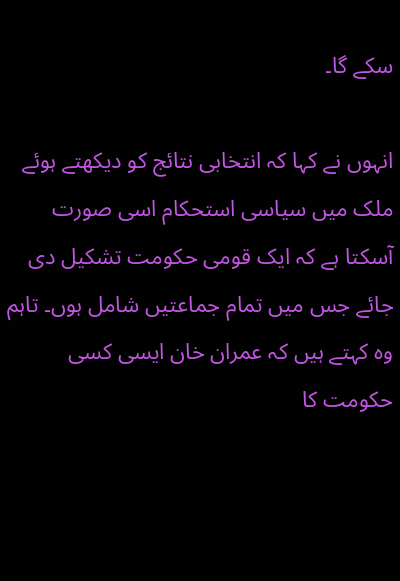سکے گا۔

انہوں نے کہا کہ انتخابی نتائج کو دیکھتے ہوئے ملک میں سیاسی استحکام اسی صورت آسکتا ہے کہ ایک قومی حکومت تشکیل دی جائے جس میں تمام جماعتیں شامل ہوں۔ تاہم وہ کہتے ہیں کہ عمران خان ایسی کسی حکومت کا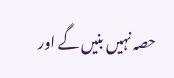حصہ نہیں بنیں گے اور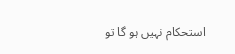استحکام نہیں ہو گا تو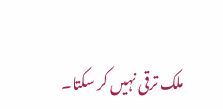ملک ترقی نہیں کر سکتا۔